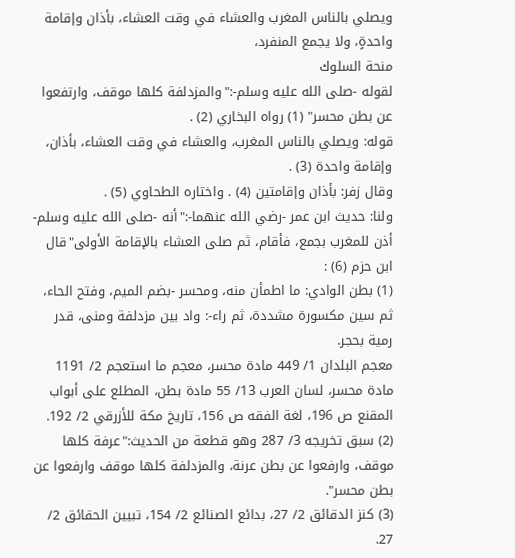ويصلي بالناس المغرب والعشاء في وقت العشاء، بأذان وإقامة واحدةٍ، ولا يجمع المنفرد،
منحة السلوك
لقوله -صلى الله عليه وسلم-:"والمزدلفة كلها موقف، وارتفعوا عن بطن محسر" (1) رواه البخاري (2) .
قوله: ويصلي بالناس المغرب، والعشاء في وقت العشاء، بأذان، وإقامة واحدة (3) .
وقال زفر: بأذان وإقامتين (4) . واختاره الطحاوي (5) .
ولنا: حديث ابن عمر -رضي الله عنهما-:"أنه -صلى الله عليه وسلم- أذن للمغرب بجمع، فأقام، ثم صلى العشاء بالإقامة الأولى"قال ابن حزم (6) :
(1) بطن الوادي: ما اطمأن منه، ومحسر -بضم الميم، وفتح الحاء، ثم سين مكسورة مشددة، ثم راء-: واد بين مزدلفة ومنى، قدر رمية بحجر.
معجم البلدان 1/ 449 مادة محسر، معجم ما استعجم 2/ 1191 مادة محسر، لسان العرب 13/ 55 مادة بطن، المطلع على أبواب المقنع ص 196، لغة الفقه ص 156، تاريخ مكة للأزرقي 2/ 192.
(2) سبق تخريجه 3/ 287 وهو قطعة من الحديث:"عرفة كلها موقف، وارفعوا عن بطن عرنة، والمزدلفة كلها موقف وارفعوا عن بطن محسر".
(3) كنز الدقائق 2/ 27، بدائع الصنائع 2/ 154، تبيين الحقائق 2/ 27.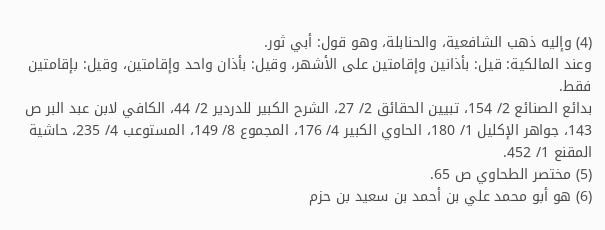(4) وإليه ذهب الشافعية، والحنابلة، وهو قول: أبي ثور.
وعند المالكية: قيل: بأذانين وإقامتين على الأشهر، وقيل: بأذان واحد وإقامتين، وقيل: بإقامتين فقط.
بدائع الصنائع 2/ 154، تبيين الحقائق 2/ 27، الشرح الكبير للدردير 2/ 44، الكافي لابن عبد البر ص 143، جواهر الإكليل 1/ 180، الحاوي الكبير 4/ 176، المجموع 8/ 149، المستوعب 4/ 235، حاشية المقنع 1/ 452.
(5) مختصر الطحاوي ص 65.
(6) هو أبو محمد علي بن أحمد بن سعيد بن حزم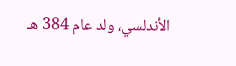الأندلسي، ولد عام 384 هـ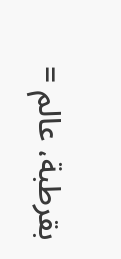بقرطبة، عالم =